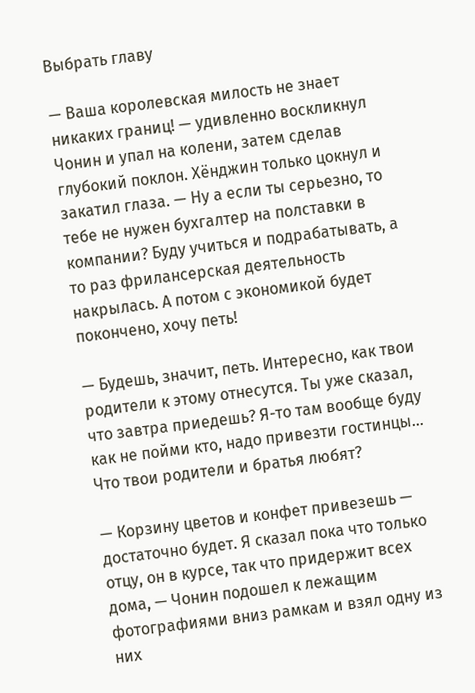Выбрать главу

— Ваша королевская милость не знает никаких границ! — удивленно воскликнул Чонин и упал на колени, затем сделав глубокий поклон. Хёнджин только цокнул и закатил глаза. — Ну а если ты серьезно, то тебе не нужен бухгалтер на полставки в компании? Буду учиться и подрабатывать, а то раз фрилансерская деятельность накрылась. А потом с экономикой будет покончено, хочу петь!

— Будешь, значит, петь. Интересно, как твои родители к этому отнесутся. Ты уже сказал, что завтра приедешь? Я-то там вообще буду как не пойми кто, надо привезти гостинцы… Что твои родители и братья любят?

— Корзину цветов и конфет привезешь — достаточно будет. Я сказал пока что только отцу, он в курсе, так что придержит всех дома, — Чонин подошел к лежащим фотографиями вниз рамкам и взял одну из них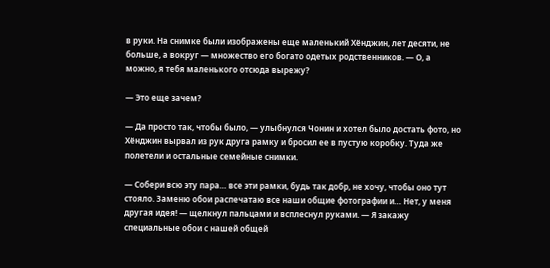в руки. На снимке были изображены еще маленький Хёнджин, лет десяти, не больше, а вокруг — множество его богато одетых родственников. — О, а можно, я тебя маленького отсюда вырежу?

— Это еще зачем?

— Да просто так, чтобы было, — улыбнулся Чонин и хотел было достать фото, но Хёнджин вырвал из рук друга рамку и бросил ее в пустую коробку. Туда же полетели и остальные семейные снимки.

— Собери всю эту пара… все эти рамки, будь так добр, не хочу, чтобы оно тут стояло. Заменю обои распечатаю все наши общие фотографии и… Нет, у меня другая идея! — щелкнул пальцами и всплеснул руками. — Я закажу специальные обои с нашей общей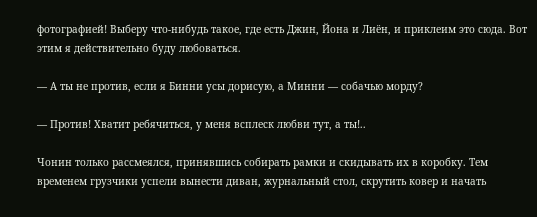фотографией! Выберу что-нибудь такое, где есть Джин, Йона и Лиён, и приклеим это сюда. Вот этим я действительно буду любоваться.

— А ты не против, если я Бинни усы дорисую, а Минни — собачью морду?

— Против! Хватит ребячиться, у меня всплеск любви тут, а ты!..

Чонин только рассмеялся, принявшись собирать рамки и скидывать их в коробку. Тем временем грузчики успели вынести диван, журнальный стол, скрутить ковер и начать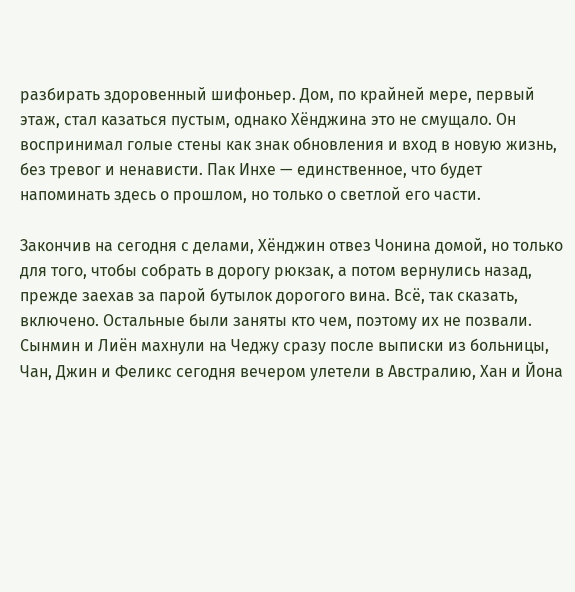разбирать здоровенный шифоньер. Дом, по крайней мере, первый этаж, стал казаться пустым, однако Хёнджина это не смущало. Он воспринимал голые стены как знак обновления и вход в новую жизнь, без тревог и ненависти. Пак Инхе — единственное, что будет напоминать здесь о прошлом, но только о светлой его части.

Закончив на сегодня с делами, Хёнджин отвез Чонина домой, но только для того, чтобы собрать в дорогу рюкзак, а потом вернулись назад, прежде заехав за парой бутылок дорогого вина. Всё, так сказать, включено. Остальные были заняты кто чем, поэтому их не позвали. Сынмин и Лиён махнули на Чеджу сразу после выписки из больницы, Чан, Джин и Феликс сегодня вечером улетели в Австралию, Хан и Йона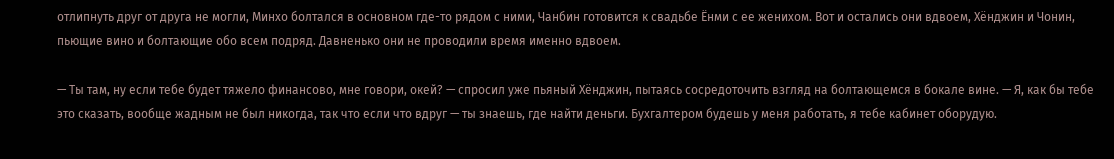отлипнуть друг от друга не могли, Минхо болтался в основном где-то рядом с ними, Чанбин готовится к свадьбе Ёнми с ее женихом. Вот и остались они вдвоем, Хёнджин и Чонин, пьющие вино и болтающие обо всем подряд. Давненько они не проводили время именно вдвоем.

— Ты там, ну если тебе будет тяжело финансово, мне говори, окей? — спросил уже пьяный Хёнджин, пытаясь сосредоточить взгляд на болтающемся в бокале вине. — Я, как бы тебе это сказать, вообще жадным не был никогда, так что если что вдруг — ты знаешь, где найти деньги. Бухгалтером будешь у меня работать, я тебе кабинет оборудую.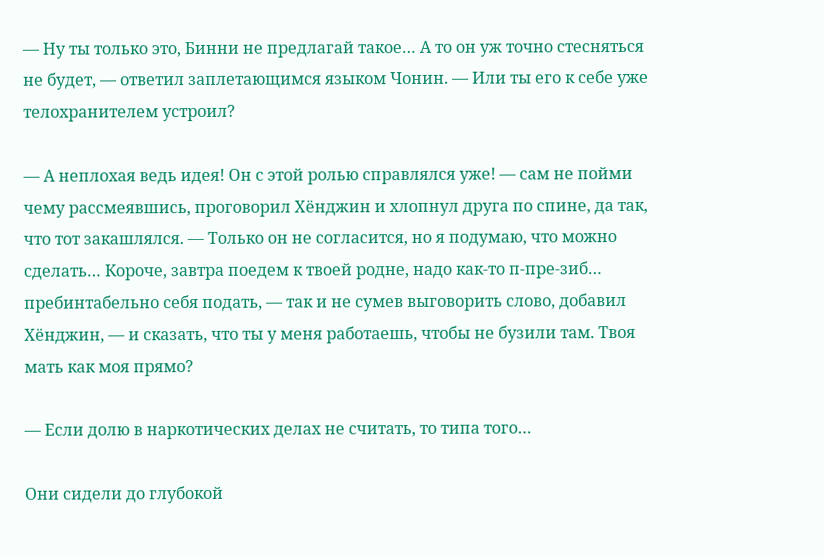— Ну ты только это, Бинни не предлагай такое… А то он уж точно стесняться не будет, — ответил заплетающимся языком Чонин. — Или ты его к себе уже телохранителем устроил?

— А неплохая ведь идея! Он с этой ролью справлялся уже! — сам не пойми чему рассмеявшись, проговорил Хёнджин и хлопнул друга по спине, да так, что тот закашлялся. — Только он не согласится, но я подумаю, что можно сделать… Короче, завтра поедем к твоей родне, надо как-то п-пре-зиб… пребинтабельно себя подать, — так и не сумев выговорить слово, добавил Хёнджин, — и сказать, что ты у меня работаешь, чтобы не бузили там. Твоя мать как моя прямо?

— Если долю в наркотических делах не считать, то типа того…

Они сидели до глубокой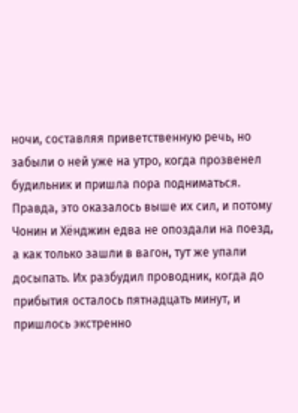ночи, составляя приветственную речь, но забыли о ней уже на утро, когда прозвенел будильник и пришла пора подниматься. Правда, это оказалось выше их сил, и потому Чонин и Хёнджин едва не опоздали на поезд, а как только зашли в вагон, тут же упали досыпать. Их разбудил проводник, когда до прибытия осталось пятнадцать минут, и пришлось экстренно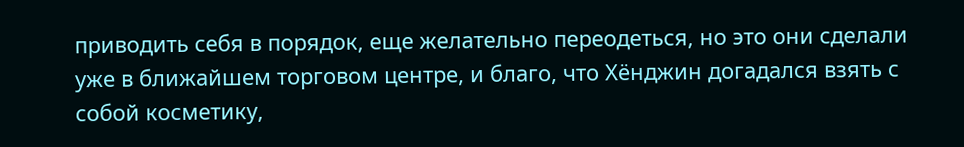приводить себя в порядок, еще желательно переодеться, но это они сделали уже в ближайшем торговом центре, и благо, что Хёнджин догадался взять с собой косметику,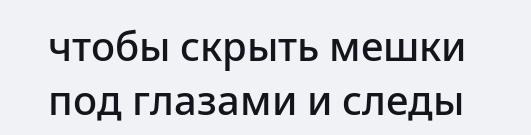чтобы скрыть мешки под глазами и следы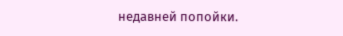недавней попойки.